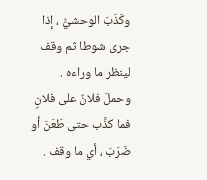وكَذَبَ الوحشيُّ ، إذا جرى شوطا ثم وقف لينظر ما وراءه .
وحملَ فلانٌ على فلانٍ فما كذَّب حتى طَعَنَ أو ضَرَبَ ، أي ما وقف .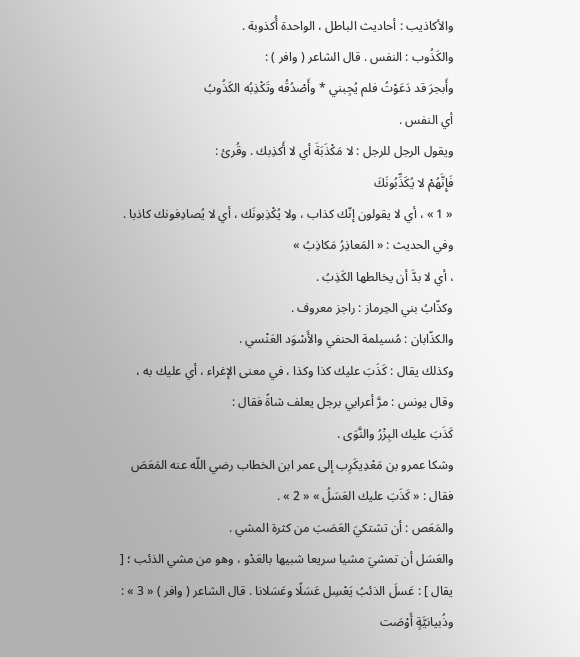والأكاذيب : أحاديث الباطل ، الواحدة أُكذوبة .
والكَذُوب : النفس . قال الشاعر ( وافر ) :
وأَبجرَ قد دَعَوْتُ فلم يُجِبني * وأَصْدُقُه وتَكْذِبُه الكَذُوبُ
أي النفس .
ويقول الرجل للرجل : لا مَكْذَبَةَ أي لا أَكذِبك . وقُرئ :
فَإِنَّهُمْ لا يُكَذِّبُونَكَ
« 1 » ، أي لا يقولون إنّك كذاب ، ولا يُكْذِبونَك ، أي لا يُصادِفونك كاذبا .
وفي الحديث : « المَعاذِرُ مَكاذِبُ »
، أي لا بدَّ أن يخالطها الكَذِبُ .
وكذّابُ بني الحِرماز : راجز معروف .
والكذّابان : مُسيلمة الحنفي والأَسْوَد العَنْسي .
وكذلك يقال : كَذَبَ عليك كذا وكذا ، في معنى الإغراء ، أي عليك به ، وقال يونس : مرَّ أعرابي برجل يعلف شاةً فقال :
كَذَبَ عليك البِزْرُ والنَّوَى .
وشكا عمرو بن مَعْدِيكَرِب إلى عمر ابن الخطاب رضي اللّه عنه المَعَصَ فقال : « كَذَبَ عليك العَسَلُ » « 2 » .
والمَعَص : أن تشتكيَ العَصَبَ من كثرة المشي .
والعَسَل أن تمشيَ مشيا سريعا شبيها بالعَدْو ، وهو من مشي الذئب ؛ [ يقال ] : عَسلَ الذئبُ يَعْسِل عَسَلًا وعَسَلانا . قال الشاعر ( وافر ) « 3 » :
وذُبيانيَّةٍ أَوْصَت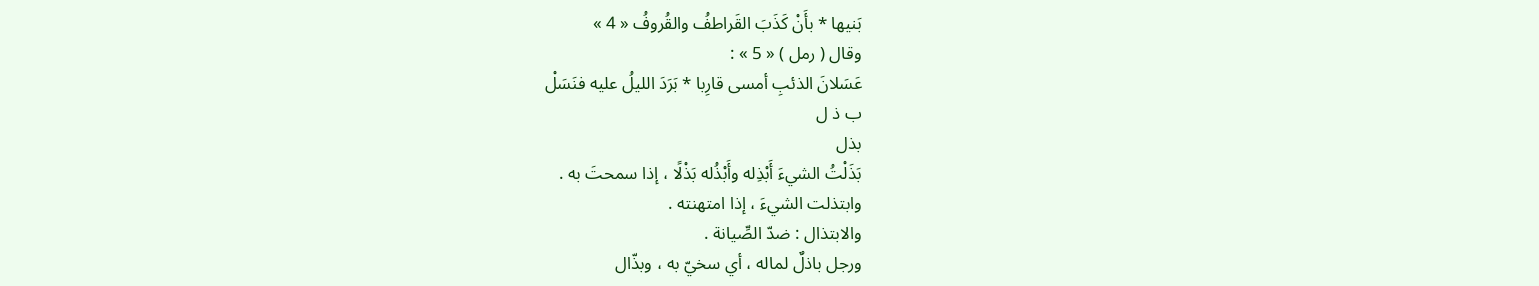بَنيها * بأَنْ كَذَبَ القَراطفُ والقُروفُ « 4 »
وقال ( رمل ) « 5 » :
عَسَلانَ الذئبِ أمسى قارِبا * بَرَدَ الليلُ عليه فنَسَلْ
ب ذ ل
بذل
بَذَلْتُ الشيءَ أَبْذِله وأَبْذُله بَذْلًا ، إذا سمحتَ به .
وابتذلت الشيءَ ، إذا امتهنته .
والابتذال : ضدّ الصِّيانة .
ورجل باذلٌ لماله ، أي سخيّ به ، وبذّال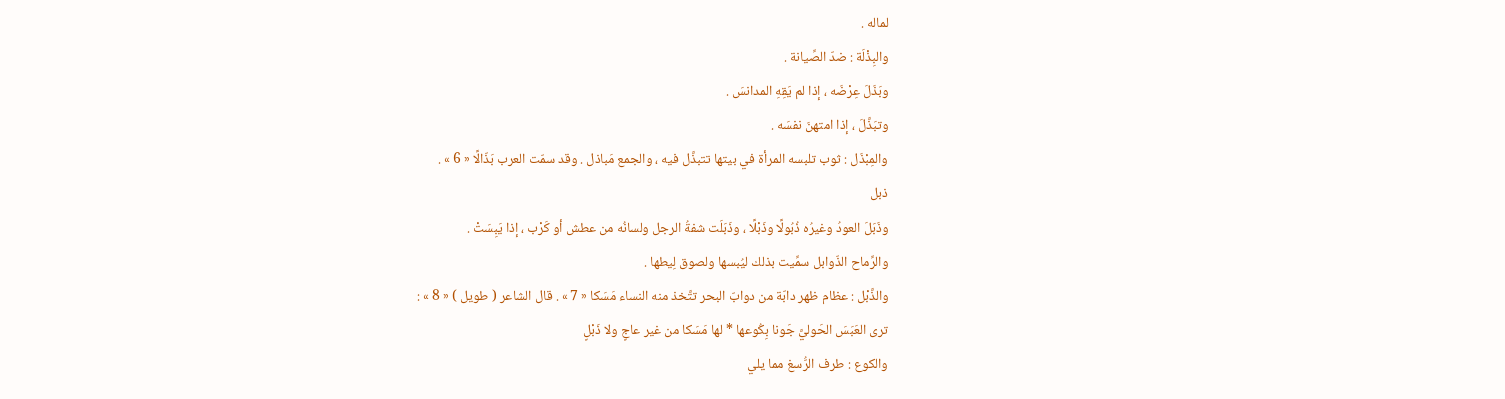لماله .
والبِذْلَة : ضدّ الصِّيانة .
وبَذَلَ عِرْضَه ، إذا لم يَقِهِ المدانسَ .
وتبَذَّلَ ، إذا امتهنَ نفسَه .
والمِبْذَل : ثوب تلبسه المرأة في بيتها تتبذَّل فيه ، والجمع مَباذل . وقد سمّت العرب بَذّالًا « 6 » .
ذبل
وذَبَلَ العودُ وغيرُه ذُبُولًا وذَبْلًا ، وذَبَلَت شفةُ الرجل ولسانُه من عطش أو كَرْب ، إذا يَبِسَتْ .
والرِّماح الذّوابل سمِّيت بذلك ليُبسها ولصوق لِيطها .
والذَّبْل : عظام ظهر دابّة من دوابّ البحر تتَّخذ منه النساء مَسَكا « 7 » . قال الشاعر ( طويل ) « 8 » :
ترى العَبَسَ الحَوليَّ جَونا بِكُوعها * لها مَسَكا من غير عاجٍ ولا ذَبْلٍ
والكوع : طرف الرُّسغ مما يلي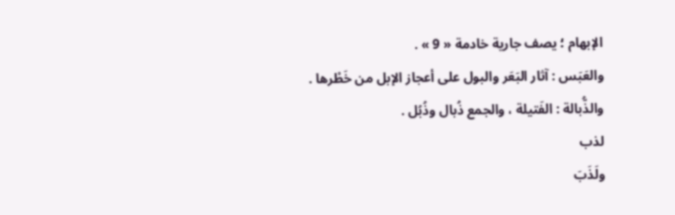الإبهام ؛ يصف جارية خادمة « 9 » .
والعَبَس : آثار البَعَر والبول على أعجاز الإبل من خَطْرها .
والذُّبالة : الفَتيلة ، والجمع ذُبال وذُبُل .
لذب
ولَذَبَ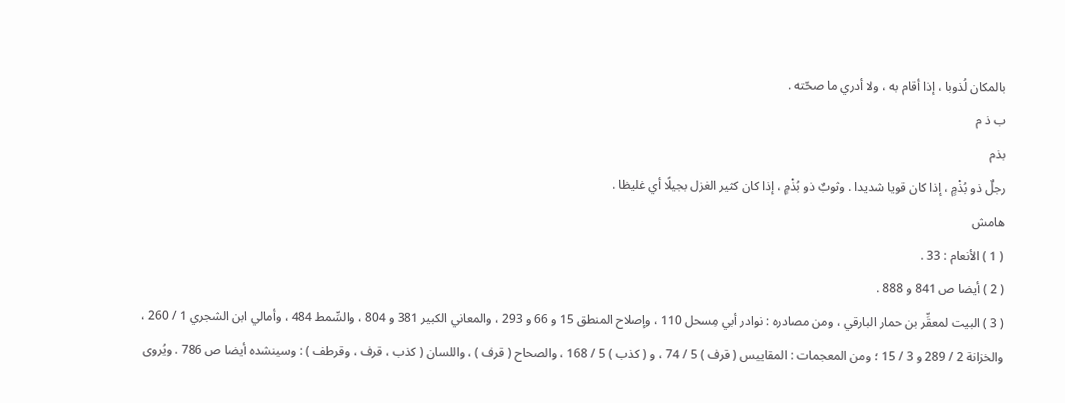بالمكان لُذوبا ، إذا أقام به ، ولا أدري ما صحّته .
ب ذ م
بذم
رجلٌ ذو بُذْمٍ ، إذا كان قويا شديدا . وثوبٌ ذو بُذْمٍ ، إذا كان كثير الغزل بجيلًا أي غليظا .
هامش
( 1 ) الأنعام : 33 .
( 2 ) أيضا ص 841 و 888 .
( 3 ) البيت لمعقِّر بن حمار البارقي ، ومن مصادره : نوادر أبي مِسحل 110 ، وإصلاح المنطق 15 و 66 و 293 ، والمعاني الكبير 381 و 804 ، والسِّمط 484 ، وأمالي ابن الشجري 1 / 260 ، والخزانة 2 / 289 و 3 / 15 ؛ ومن المعجمات : المقاييس ( قرف ) 5 / 74 ، و ( كذب ) 5 / 168 ، والصحاح ( قرف ) ، واللسان ( كذب ، قرف ، وقرطف ) : وسينشده أيضا ص 786 . ويُروى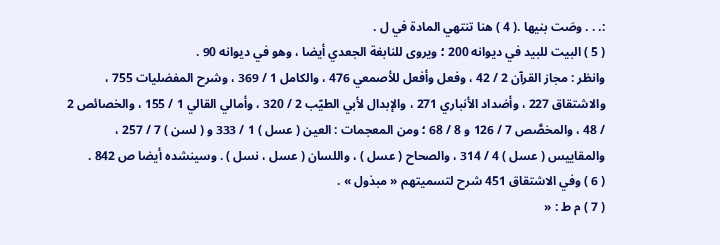:. . . وصَت بنيها .( 4 ) هنا تنتهي المادة في ل .
( 5 ) البيت للبيد في ديوانه 200 ؛ ويروى للنابغة الجعدي أيضا ، وهو في ديوانه 90 .
وانظر : مجاز القرآن 2 / 42 ، وفعل وأفعل للأصمعي 476 ، والكامل 1 / 369 ، وشرح المفضليات 755 ، والاشتقاق 227 ، وأضداد الأنباري 271 ، والإبدال لأبي الطيّب 2 / 320 ، وأمالي القالي 1 / 155 ، والخصائص 2 / 48 ، والمخصَّص 7 / 126 و 8 / 68 ؛ ومن المعجمات : العين ( عسل ) 1 / 333 و ( لسن ) 7 / 257 ، والمقاييس ( عسل ) 4 / 314 ، والصحاح ( عسل ) ، واللسان ( عسل ، نسل ) . وسينشده أيضا ص 842 .
( 6 ) وفي الاشتقاق 451 شرح لتسميتهم « مبذول » .
( 7 ) م ط : «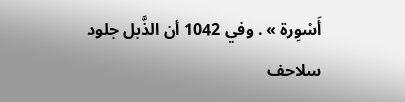أَسْوِرة » . وفي 1042 أن الذَّبل جلود سلاحف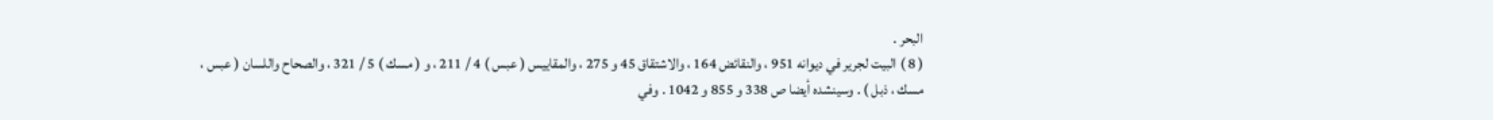البحر .
( 8 ) البيت لجرير في ديوانه 951 ، والنقائض 164 ، والاشتقاق 45 و 275 ، والمقاييس ( عبس ) 4 / 211 ، و ( مسك ) 5 / 321 ، والصحاح واللسان ( عبس ، مسك ، ذبل ) . وسينشده أيضا ص 338 و 855 و 1042 . وفي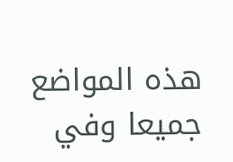هذه المواضع جميعا وفي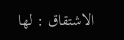الاشتقاق : لها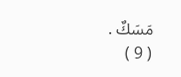مَسَكٌ .
( 9 )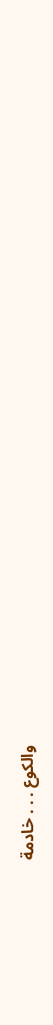والكوع . . . خادمة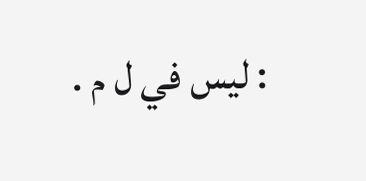: ليس في ل م .